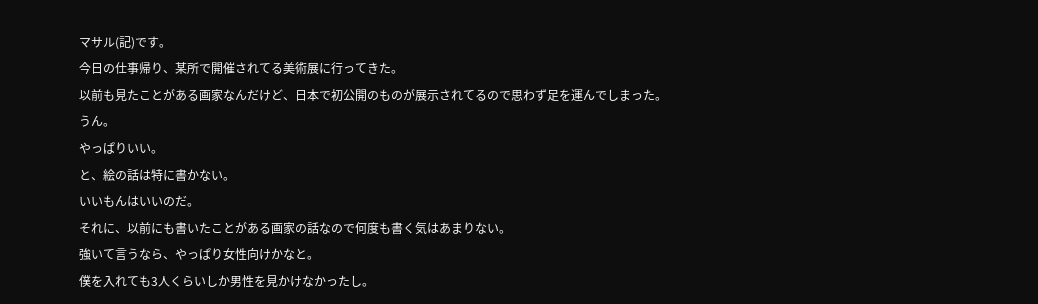マサル(記)です。
今日の仕事帰り、某所で開催されてる美術展に行ってきた。
以前も見たことがある画家なんだけど、日本で初公開のものが展示されてるので思わず足を運んでしまった。
うん。
やっぱりいい。
と、絵の話は特に書かない。
いいもんはいいのだ。
それに、以前にも書いたことがある画家の話なので何度も書く気はあまりない。
強いて言うなら、やっぱり女性向けかなと。
僕を入れても3人くらいしか男性を見かけなかったし。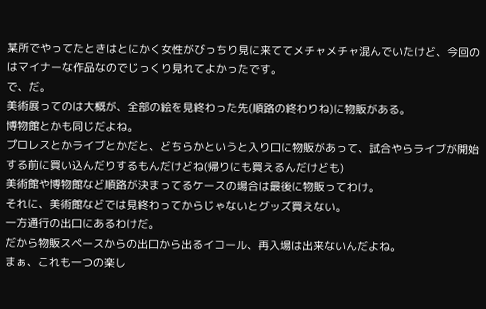某所でやってたときはとにかく女性がびっちり見に来ててメチャメチャ混んでいたけど、今回のはマイナーな作品なのでじっくり見れてよかったです。
で、だ。
美術展ってのは大概が、全部の絵を見終わった先(順路の終わりね)に物販がある。
博物館とかも同じだよね。
プロレスとかライブとかだと、どちらかというと入り口に物販があって、試合やらライブが開始する前に買い込んだりするもんだけどね(帰りにも買えるんだけども)
美術館や博物館など順路が決まってるケースの場合は最後に物販ってわけ。
それに、美術館などでは見終わってからじゃないとグッズ買えない。
一方通行の出口にあるわけだ。
だから物販スペースからの出口から出るイコール、再入場は出来ないんだよね。
まぁ、これも一つの楽し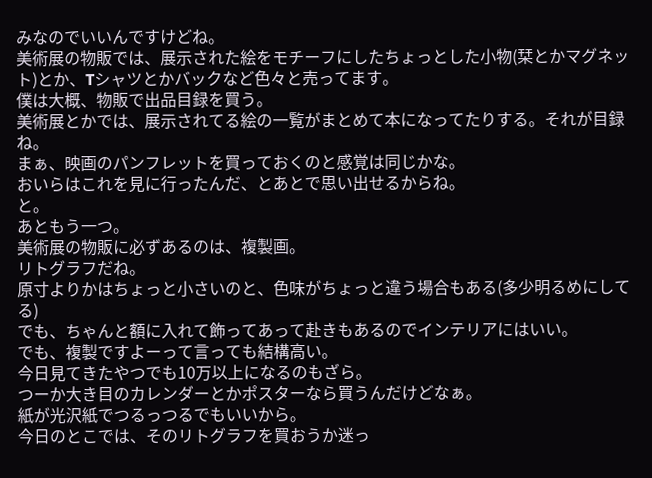みなのでいいんですけどね。
美術展の物販では、展示された絵をモチーフにしたちょっとした小物(栞とかマグネット)とか、Tシャツとかバックなど色々と売ってます。
僕は大概、物販で出品目録を買う。
美術展とかでは、展示されてる絵の一覧がまとめて本になってたりする。それが目録ね。
まぁ、映画のパンフレットを買っておくのと感覚は同じかな。
おいらはこれを見に行ったんだ、とあとで思い出せるからね。
と。
あともう一つ。
美術展の物販に必ずあるのは、複製画。
リトグラフだね。
原寸よりかはちょっと小さいのと、色味がちょっと違う場合もある(多少明るめにしてる)
でも、ちゃんと額に入れて飾ってあって赴きもあるのでインテリアにはいい。
でも、複製ですよーって言っても結構高い。
今日見てきたやつでも10万以上になるのもざら。
つーか大き目のカレンダーとかポスターなら買うんだけどなぁ。
紙が光沢紙でつるっつるでもいいから。
今日のとこでは、そのリトグラフを買おうか迷っ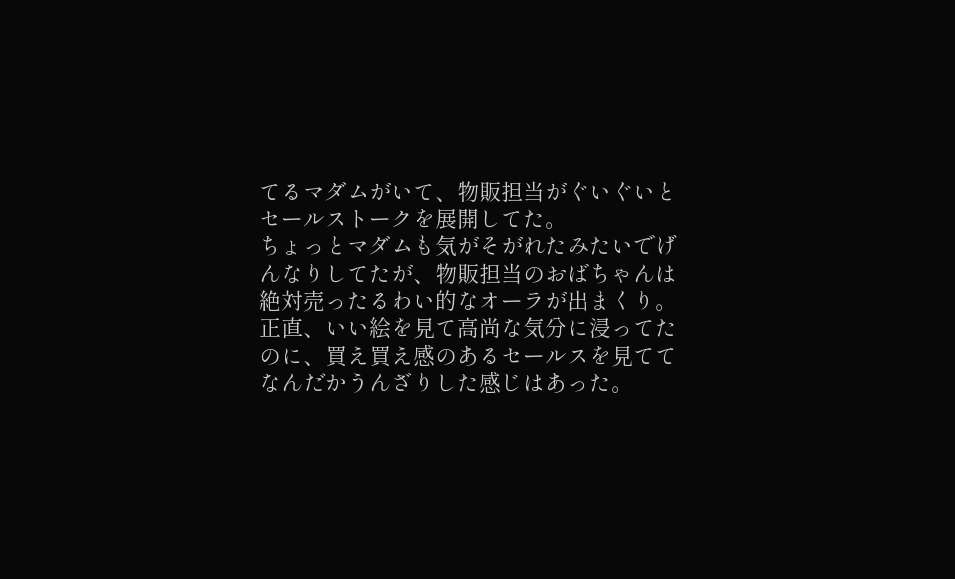てるマダムがいて、物販担当がぐいぐいとセールストークを展開してた。
ちょっとマダムも気がそがれたみたいでげんなりしてたが、物販担当のおばちゃんは絶対売ったるわい的なオーラが出まくり。
正直、いい絵を見て高尚な気分に浸ってたのに、買え買え感のあるセールスを見ててなんだかうんざりした感じはあった。